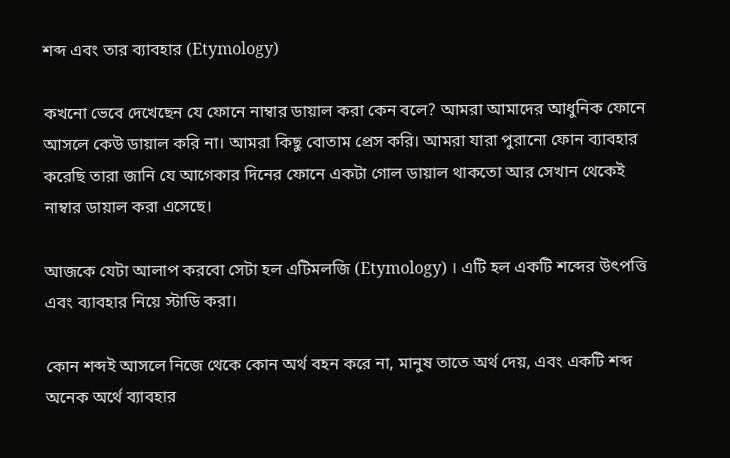শব্দ এবং তার ব্যাবহার (Etymology)

কখনো ভেবে দেখেছেন যে ফোনে নাম্বার ডায়াল করা কেন বলে? আমরা আমাদের আধুনিক ফোনে আসলে কেউ ডায়াল করি না। আমরা কিছু বোতাম প্রেস করি। আমরা যারা পুরানো ফোন ব্যাবহার করেছি তারা জানি যে আগেকার দিনের ফোনে একটা গোল ডায়াল থাকতো আর সেখান থেকেই নাম্বার ডায়াল করা এসেছে।

আজকে যেটা আলাপ করবো সেটা হল এটিমলজি (Etymology) । এটি হল একটি শব্দের উৎপত্তি এবং ব্যাবহার নিয়ে স্টাডি করা।

কোন শব্দই আসলে নিজে থেকে কোন অর্থ বহন করে না, মানুষ তাতে অর্থ দেয়, এবং একটি শব্দ অনেক অর্থে ব্যাবহার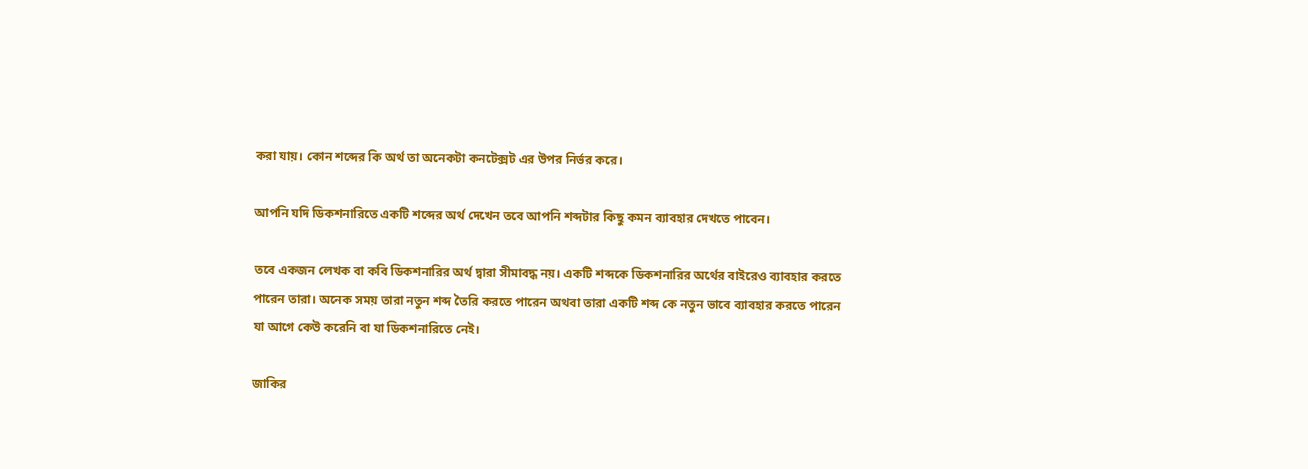করা যায়। কোন শব্দের কি অর্থ তা অনেকটা কনটেক্সট এর উপর নির্ভর করে।

আপনি যদি ডিকশনারিতে একটি শব্দের অর্থ দেখেন তবে আপনি শব্দটার কিছু কমন ব্যাবহার দেখতে পাবেন।

তবে একজন লেখক বা কবি ডিকশনারির অর্থ দ্বারা সীমাবদ্ধ নয়। একটি শব্দকে ডিকশনারির অর্থের বাইরেও ব্যাবহার করতে পারেন তারা। অনেক সময় তারা নতুন শব্দ তৈরি করতে পারেন অথবা তারা একটি শব্দ কে নতুন ভাবে ব্যাবহার করতে পারেন যা আগে কেউ করেনি বা যা ডিকশনারিতে নেই।

জাকির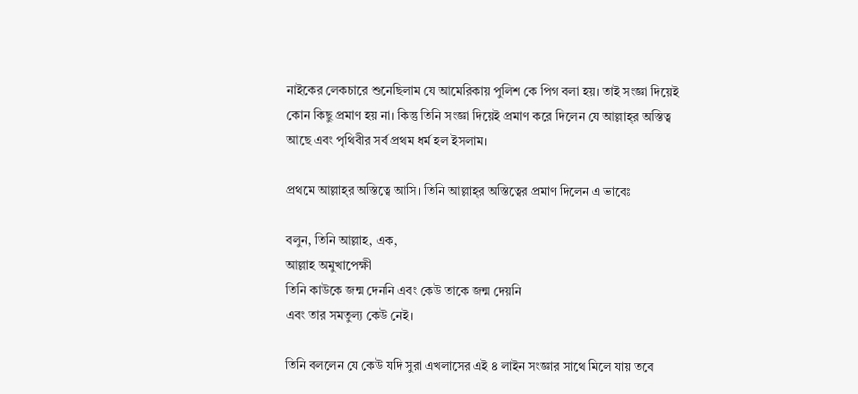নাইকের লেকচারে শুনেছিলাম যে আমেরিকায় পুলিশ কে পিগ বলা হয়। তাই সংজ্ঞা দিয়েই কোন কিছু প্রমাণ হয় না। কিন্তু তিনি সংজ্ঞা দিয়েই প্রমাণ করে দিলেন যে আল্লাহ্‌র অস্তিত্ব আছে এবং পৃথিবীর সর্ব প্রথম ধর্ম হল ইসলাম।

প্রথমে আল্লাহ্‌র অস্তিত্বে আসি। তিনি আল্লাহ্‌র অস্তিত্বের প্রমাণ দিলেন এ ভাবেঃ

বলুন, তিনি আল্লাহ, এক,
আল্লাহ অমুখাপেক্ষী
তিনি কাউকে জন্ম দেননি এবং কেউ তাকে জন্ম দেয়নি
এবং তার সমতুল্য কেউ নেই।

তিনি বললেন যে কেউ যদি সুরা এখলাসের এই ৪ লাইন সংজ্ঞার সাথে মিলে যায় তবে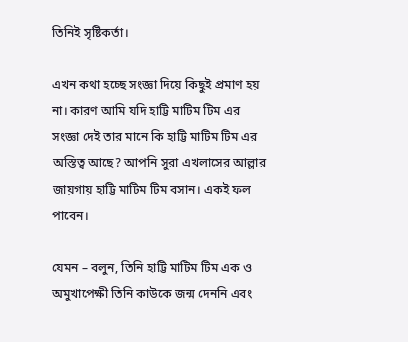তিনিই সৃষ্টিকর্তা।

এখন কথা হচ্ছে সংজ্ঞা দিয়ে কিছুই প্রমাণ হয় না। কারণ আমি যদি হাট্টি মাটিম টিম এর সংজ্ঞা দেই তার মানে কি হাট্টি মাটিম টিম এর অস্তিত্ব আছে? আপনি সুরা এখলাসের আল্লার জায়গায় হাট্টি মাটিম টিম বসান। একই ফল পাবেন।

যেমন – বলুন, তিনি হাট্টি মাটিম টিম এক ও অমুখাপেক্ষী তিনি কাউকে জন্ম দেননি এবং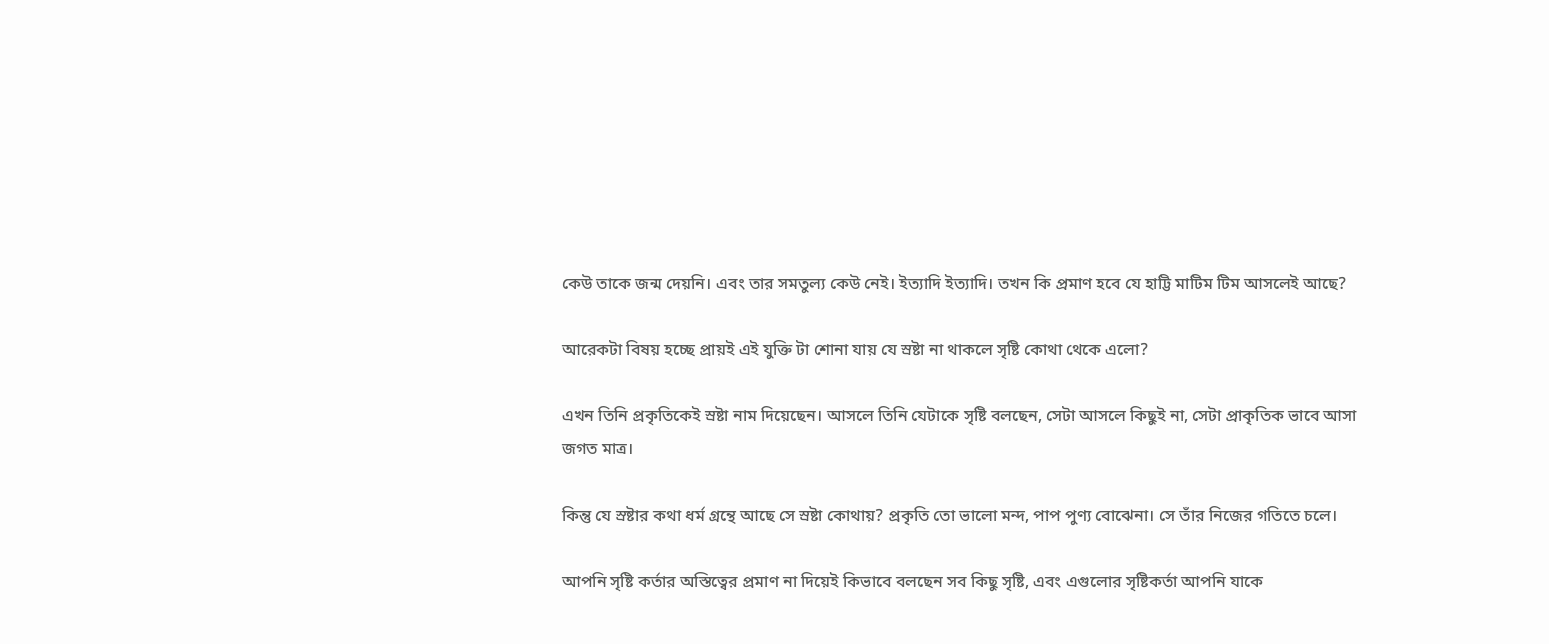কেউ তাকে জন্ম দেয়নি। এবং তার সমতুল্য কেউ নেই। ইত্যাদি ইত্যাদি। তখন কি প্রমাণ হবে যে হাট্টি মাটিম টিম আসলেই আছে?

আরেকটা বিষয় হচ্ছে প্রায়ই এই যুক্তি টা শোনা যায় যে স্রষ্টা না থাকলে সৃষ্টি কোথা থেকে এলো?

এখন তিনি প্রকৃতিকেই স্রষ্টা নাম দিয়েছেন। আসলে তিনি যেটাকে সৃষ্টি বলছেন, সেটা আসলে কিছুই না, সেটা প্রাকৃতিক ভাবে আসা জগত মাত্র।

কিন্তু যে স্রষ্টার কথা ধর্ম গ্রন্থে আছে সে স্রষ্টা কোথায়? প্রকৃতি তো ভালো মন্দ, পাপ পুণ্য বোঝেনা। সে তাঁর নিজের গতিতে চলে।

আপনি সৃষ্টি কর্তার অস্তিত্বের প্রমাণ না দিয়েই কিভাবে বলছেন সব কিছু সৃষ্টি, এবং এগুলোর সৃষ্টিকর্তা আপনি যাকে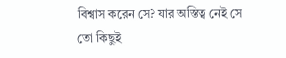বিশ্বাস করেন সে? যার অস্তিত্ব নেই সে তো কিছুই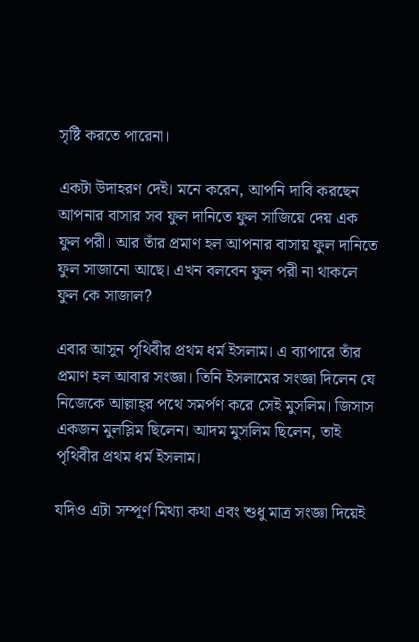সৃষ্টি করতে পারেনা।

একটা উদাহরণ দেই। মনে করেন, আপনি দাবি করছেন আপনার বাসার সব ফুল দানিতে ফুল সাজিয়ে দেয় এক ফুল পরী। আর তাঁর প্রমাণ হল আপনার বাসায় ফুল দানিতে ফুল সাজানো আছে। এখন বলবেন ফুল পরী না থাকলে ফুল কে সাজাল?

এবার আসুন পৃথিবীর প্রথম ধর্ম ইসলাম। এ ব্যাপারে তাঁর প্রমাণ হল আবার সংজ্ঞা। তিনি ইসলামের সংজ্ঞা দিলেন যে নিজেকে আল্লাহ্‌র পথে সমর্পণ করে সেই মুসলিম। জিসাস একজন মুলস্লিম ছিলেন। আদম মুসলিম ছিলেন, তাই পৃথিবীর প্রথম ধর্ম ইসলাম।

যদিও এটা সম্পূর্ণ মিথ্যা কথা এবং শুধু মাত্র সংজ্ঞা দিয়েই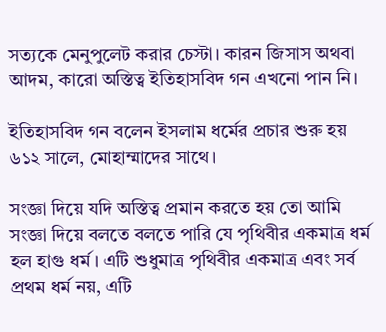সত্যকে মেনুপুলেট করার চেস্টা। কারন জিসাস অথবা আদম, কারো অস্তিত্ব ইতিহাসবিদ গন এখনো পান নি।

ইতিহাসবিদ গন বলেন ইসলাম ধর্মের প্রচার শুরু হয় ৬১২ সালে, মোহাম্মাদের সাথে।

সংজ্ঞা দিয়ে যদি অস্তিত্ব প্রমান করতে হয় তো আমি সংজ্ঞা দিয়ে বলতে বলতে পারি যে পৃথিবীর একমাত্র ধর্ম হল হাগু ধর্ম। এটি শুধুমাত্র পৃথিবীর একমাত্র এবং সর্ব প্রথম ধর্ম নয়, এটি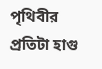পৃথিবীর প্রতিটা হাগু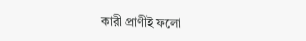কারী প্রাণীই ফলো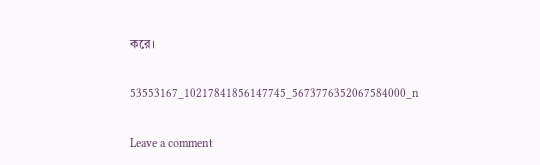করে।

53553167_10217841856147745_5673776352067584000_n

Leave a comment